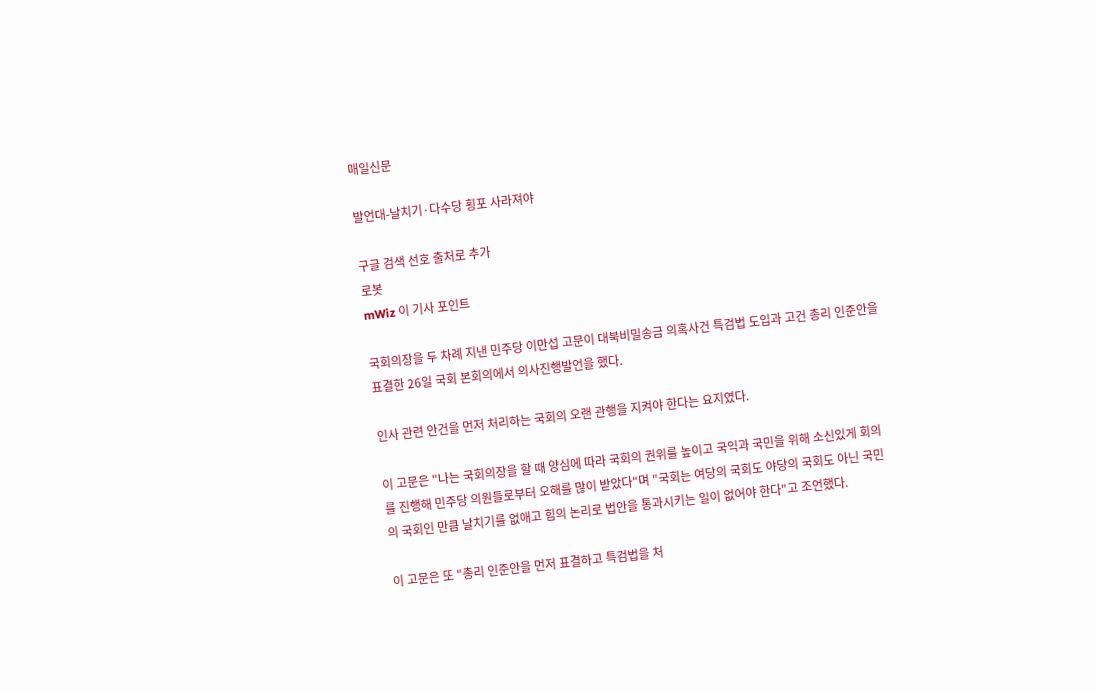매일신문

발언대-날치기·다수당 횡포 사라져야

구글 검색 선호 출처로 추가
로봇
mWiz 이 기사 포인트

국회의장을 두 차례 지낸 민주당 이만섭 고문이 대북비밀송금 의혹사건 특검법 도입과 고건 총리 인준안을 표결한 26일 국회 본회의에서 의사진행발언을 했다.

인사 관련 안건을 먼저 처리하는 국회의 오랜 관행을 지켜야 한다는 요지였다.

이 고문은 "나는 국회의장을 할 때 양심에 따라 국회의 권위를 높이고 국익과 국민을 위해 소신있게 회의를 진행해 민주당 의원들로부터 오해를 많이 받았다"며 "국회는 여당의 국회도 야당의 국회도 아닌 국민의 국회인 만큼 날치기를 없애고 힘의 논리로 법안을 통과시키는 일이 없어야 한다"고 조언했다.

이 고문은 또 "총리 인준안을 먼저 표결하고 특검법을 처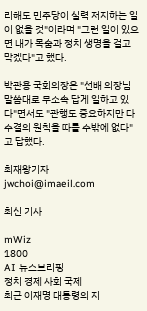리해도 민주당이 실력 저지하는 일이 없을 것"이라며 "그런 일이 있으면 내가 목숨과 정치 생명을 걸고 막겠다"고 했다.

박관용 국회의장은 "선배 의장님 말씀대로 무소속 답게 일하고 있다"면서도 "관행도 중요하지만 다수결의 원칙을 따를 수밖에 없다"고 답했다.

최재왕기자 jwchoi@imaeil.com

최신 기사

mWiz
1800
AI 뉴스브리핑
정치 경제 사회 국제
최근 이재명 대통령의 지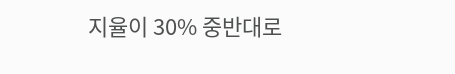지율이 30% 중반대로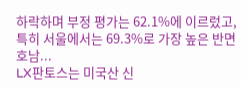하락하며 부정 평가는 62.1%에 이르렀고, 특히 서울에서는 69.3%로 가장 높은 반면 호남...
LX판토스는 미국산 신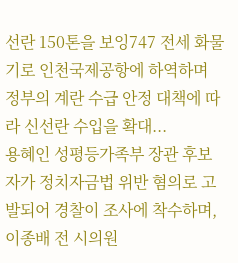선란 150톤을 보잉747 전세 화물기로 인천국제공항에 하역하며 정부의 계란 수급 안정 대책에 따라 신선란 수입을 확대...
용혜인 성평등가족부 장관 후보자가 정치자금법 위반 혐의로 고발되어 경찰이 조사에 착수하며, 이종배 전 시의원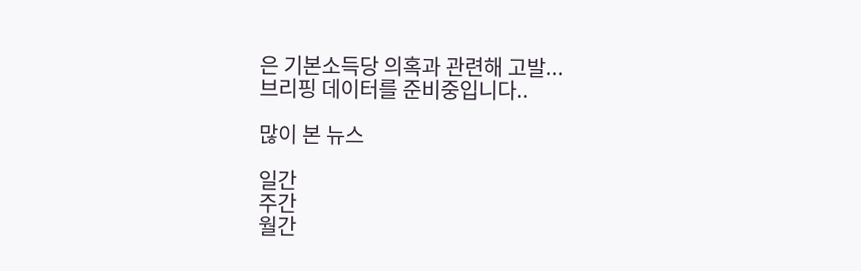은 기본소득당 의혹과 관련해 고발...
브리핑 데이터를 준비중입니다..

많이 본 뉴스

일간
주간
월간